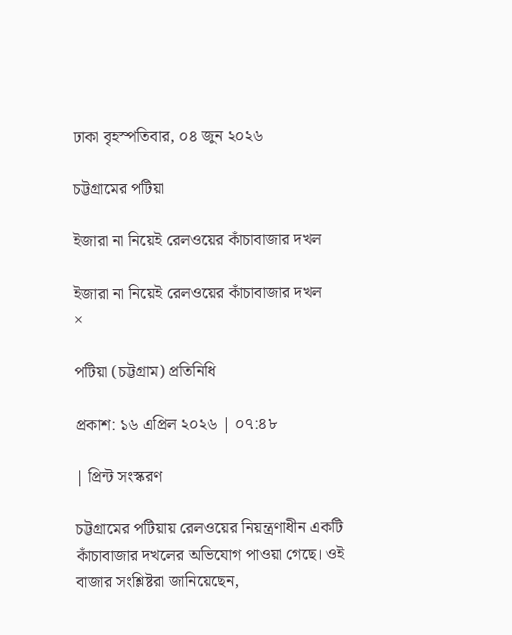ঢাকা বৃহস্পতিবার, ০৪ জুন ২০২৬

চট্টগ্রামের পটিয়া

ইজারা না নিয়েই রেলওয়ের কাঁচাবাজার দখল

ইজারা না নিয়েই রেলওয়ের কাঁচাবাজার দখল
×

পটিয়া (চট্টগ্রাম) প্রতিনিধি

প্রকাশ: ১৬ এপ্রিল ২০২৬ | ০৭:৪৮

| প্রিন্ট সংস্করণ

চট্টগ্রামের পটিয়ায় রেলওয়ের নিয়ন্ত্রণাধীন একটি কাঁচাবাজার দখলের অভিযোগ পাওয়া গেছে। ওই বাজার সংশ্লিষ্টরা জানিয়েছেন,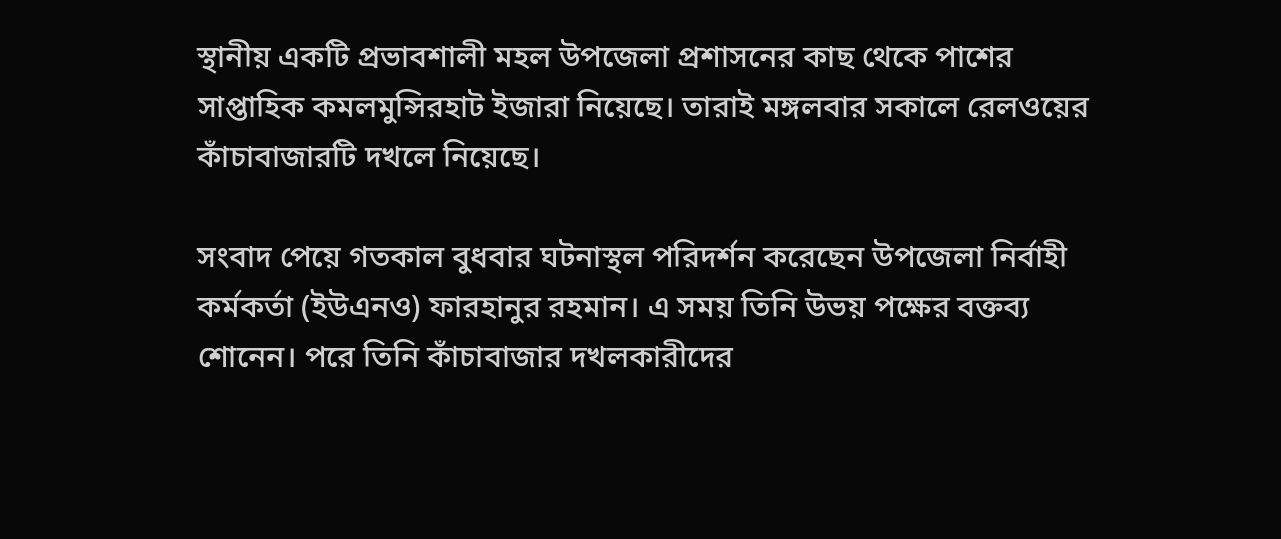স্থানীয় একটি প্রভাবশালী মহল উপজেলা প্রশাসনের কাছ থেকে পাশের সাপ্তাহিক কমলমুন্সিরহাট ইজারা নিয়েছে। তারাই মঙ্গলবার সকালে রেলওয়ের কাঁচাবাজারটি দখলে নিয়েছে।

সংবাদ পেয়ে গতকাল বুধবার ঘটনাস্থল পরিদর্শন করেছেন উপজেলা নির্বাহী কর্মকর্তা (ইউএনও) ফারহানুর রহমান। এ সময় তিনি উভয় পক্ষের বক্তব্য শোনেন। পরে তিনি কাঁচাবাজার দখলকারীদের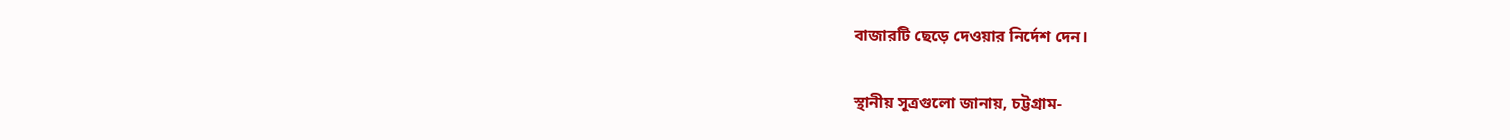বাজারটি ছেড়ে দেওয়ার নির্দেশ দেন।

স্থানীয় সূত্রগুলো জানায়, চট্টগ্রাম-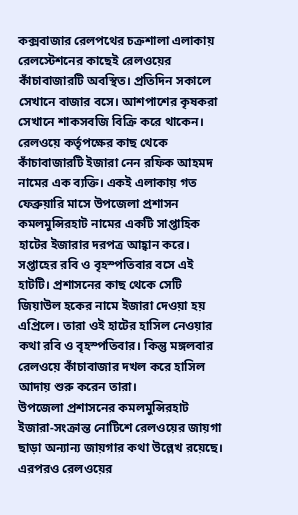কক্সবাজার রেলপথের চক্রশালা এলাকায় রেলস্টেশনের কাছেই রেলওয়ের কাঁচাবাজারটি অবস্থিত। প্রতিদিন সকালে সেখানে বাজার বসে। আশপাশের কৃষকরা সেখানে শাকসবজি বিক্রি করে থাকেন। রেলওয়ে কর্তৃপক্ষের কাছ থেকে কাঁচাবাজারটি ইজারা নেন রফিক আহমদ নামের এক ব্যক্তি। একই এলাকায় গত ফেব্রুয়ারি মাসে উপজেলা প্রশাসন কমলমুন্সিরহাট নামের একটি সাপ্তাহিক হাটের ইজারার দরপত্র আহ্বান করে। সপ্তাহের রবি ও বৃহস্পতিবার বসে এই হাটটি। প্রশাসনের কাছ থেকে সেটি জিয়াউল হকের নামে ইজারা দেওয়া হয় এপ্রিলে। তারা ওই হাটের হাসিল নেওয়ার কথা রবি ও বৃহস্পতিবার। কিন্তু মঙ্গলবার রেলওয়ে কাঁচাবাজার দখল করে হাসিল আদায় শুরু করেন তারা।
উপজেলা প্রশাসনের কমলমুন্সিরহাট ইজারা-সংক্রান্ত নোটিশে রেলওয়ের জায়গা ছাড়া অন্যান্য জায়গার কথা উল্লেখ রয়েছে। এরপরও রেলওয়ের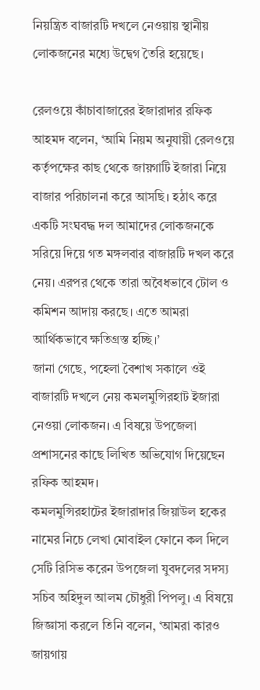নিয়ন্ত্রিত বাজারটি দখলে নেওয়ায় স্থানীয় লোকজনের মধ্যে উদ্বেগ তৈরি হয়েছে।

রেলওয়ে কাঁচাবাজারের ইজারাদার রফিক আহমদ বলেন, ‘আমি নিয়ম অনুযায়ী রেলওয়ে কর্তৃপক্ষের কাছ থেকে জায়গাটি ইজারা নিয়ে বাজার পরিচালনা করে আসছি। হঠাৎ করে একটি সংঘবদ্ধ দল আমাদের লোকজনকে সরিয়ে দিয়ে গত মঙ্গলবার বাজারটি দখল করে নেয়। এরপর থেকে তারা অবৈধভাবে টোল ও কমিশন আদায় করছে। এতে আমরা আর্থিকভাবে ক্ষতিগ্রস্ত হচ্ছি।’
জানা গেছে, পহেলা বৈশাখ সকালে ওই বাজারটি দখলে নেয় কমলমুন্সিরহাট ইজারা নেওয়া লোকজন। এ বিষয়ে উপজেলা প্রশাসনের কাছে লিখিত অভিযোগ দিয়েছেন রফিক আহমদ।
কমলমুন্সিরহাটের ইজারাদার জিয়াউল হকের নামের নিচে লেখা মোবাইল ফোনে কল দিলে সেটি রিসিভ করেন উপজেলা যুবদলের সদস্য সচিব অহিদুল আলম চৌধুরী পিপলু। এ বিষয়ে জিজ্ঞাসা করলে তিনি বলেন, ‘আমরা কারও জায়গায়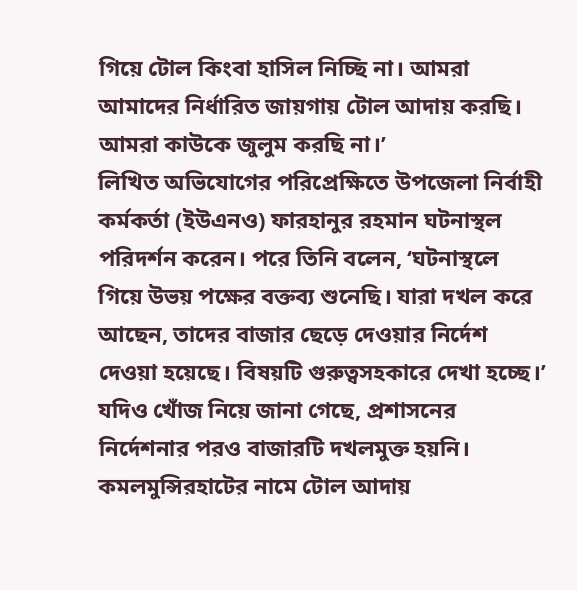গিয়ে টোল কিংবা হাসিল নিচ্ছি না। আমরা আমাদের নির্ধারিত জায়গায় টোল আদায় করছি। আমরা কাউকে জুলুম করছি না।’
লিখিত অভিযোগের পরিপ্রেক্ষিতে উপজেলা নির্বাহী কর্মকর্তা (ইউএনও) ফারহানুর রহমান ঘটনাস্থল পরিদর্শন করেন। পরে তিনি বলেন, ‘ঘটনাস্থলে গিয়ে উভয় পক্ষের বক্তব্য শুনেছি। যারা দখল করে আছেন, তাদের বাজার ছেড়ে দেওয়ার নির্দেশ দেওয়া হয়েছে। বিষয়টি গুরুত্বসহকারে দেখা হচ্ছে।’ যদিও খোঁজ নিয়ে জানা গেছে, প্রশাসনের নির্দেশনার পরও বাজারটি দখলমুক্ত হয়নি। কমলমুন্সিরহাটের নামে টোল আদায়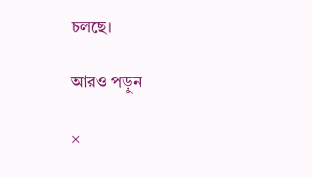চলছে।

আরও পড়ুন

×